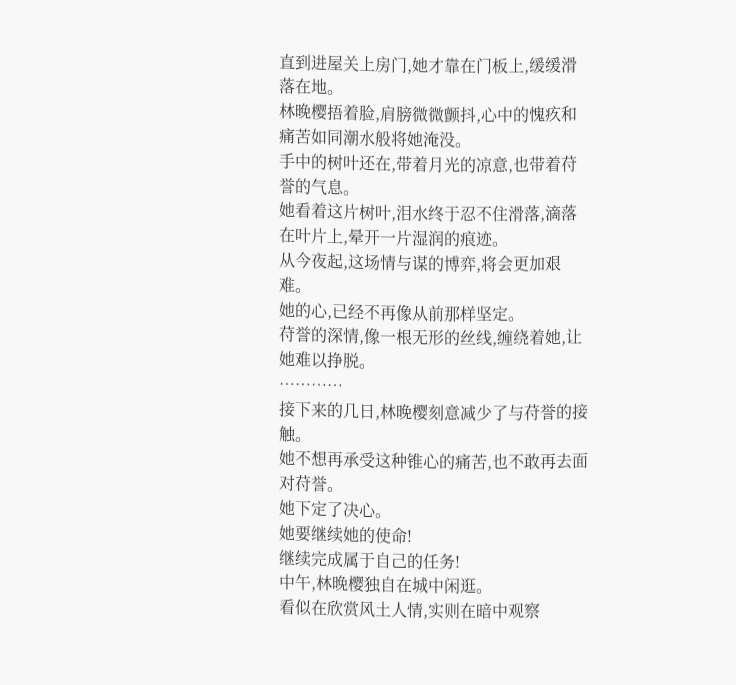直到进屋关上房门,她才靠在门板上,缓缓滑落在地。
林晚樱捂着脸,肩膀微微颤抖,心中的愧疚和痛苦如同潮水般将她淹没。
手中的树叶还在,带着月光的凉意,也带着苻誉的气息。
她看着这片树叶,泪水终于忍不住滑落,滴落在叶片上,晕开一片湿润的痕迹。
从今夜起,这场情与谋的博弈,将会更加艰难。
她的心,已经不再像从前那样坚定。
苻誉的深情,像一根无形的丝线,缠绕着她,让她难以挣脱。
…………
接下来的几日,林晚樱刻意减少了与苻誉的接触。
她不想再承受这种锥心的痛苦,也不敢再去面对苻誉。
她下定了决心。
她要继续她的使命!
继续完成属于自己的任务!
中午,林晚樱独自在城中闲逛。
看似在欣赏风土人情,实则在暗中观察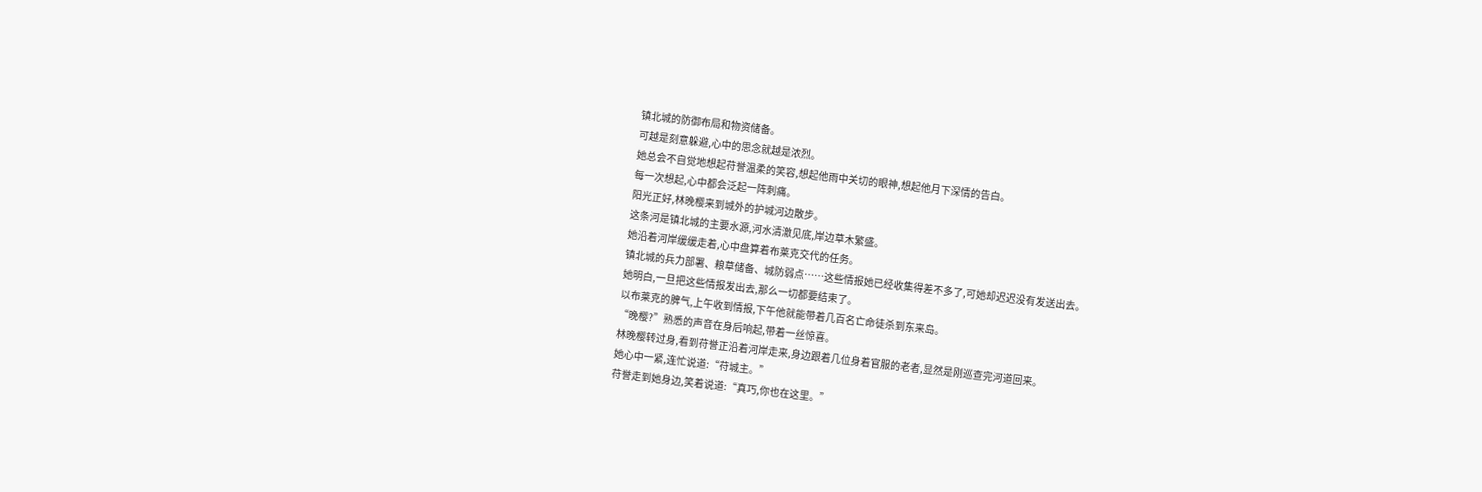镇北城的防御布局和物资储备。
可越是刻意躲避,心中的思念就越是浓烈。
她总会不自觉地想起苻誉温柔的笑容,想起他雨中关切的眼神,想起他月下深情的告白。
每一次想起,心中都会泛起一阵刺痛。
阳光正好,林晚樱来到城外的护城河边散步。
这条河是镇北城的主要水源,河水清澈见底,岸边草木繁盛。
她沿着河岸缓缓走着,心中盘算着布莱克交代的任务。
镇北城的兵力部署、粮草储备、城防弱点……这些情报她已经收集得差不多了,可她却迟迟没有发送出去。
她明白,一旦把这些情报发出去,那么一切都要结束了。
以布莱克的脾气,上午收到情报,下午他就能带着几百名亡命徒杀到东来岛。
“晚樱?”熟悉的声音在身后响起,带着一丝惊喜。
林晚樱转过身,看到苻誉正沿着河岸走来,身边跟着几位身着官服的老者,显然是刚巡查完河道回来。
她心中一紧,连忙说道:“苻城主。”
苻誉走到她身边,笑着说道:“真巧,你也在这里。”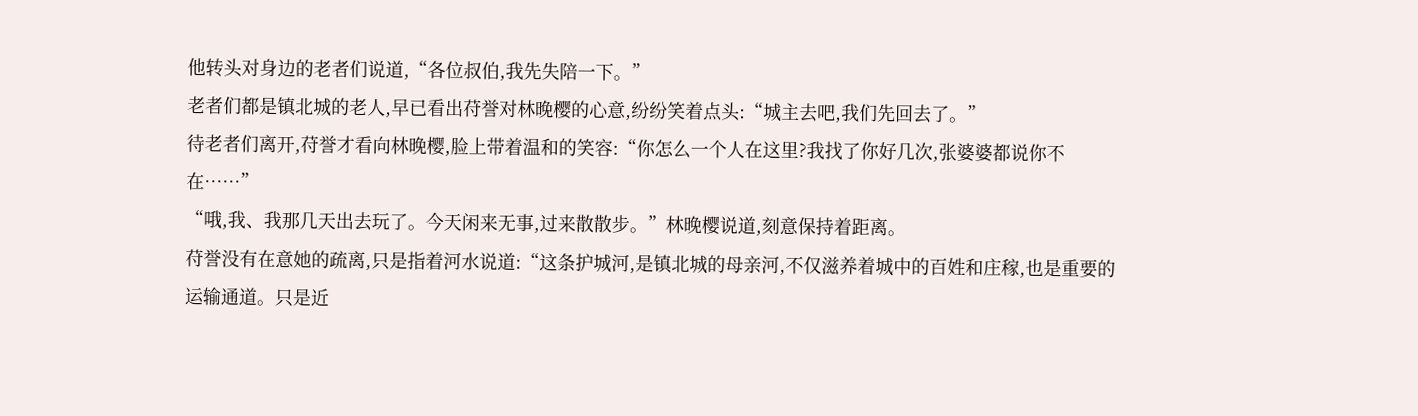他转头对身边的老者们说道,“各位叔伯,我先失陪一下。”
老者们都是镇北城的老人,早已看出苻誉对林晚樱的心意,纷纷笑着点头:“城主去吧,我们先回去了。”
待老者们离开,苻誉才看向林晚樱,脸上带着温和的笑容:“你怎么一个人在这里?我找了你好几次,张婆婆都说你不在……”
“哦,我、我那几天出去玩了。今天闲来无事,过来散散步。”林晚樱说道,刻意保持着距离。
苻誉没有在意她的疏离,只是指着河水说道:“这条护城河,是镇北城的母亲河,不仅滋养着城中的百姓和庄稼,也是重要的运输通道。只是近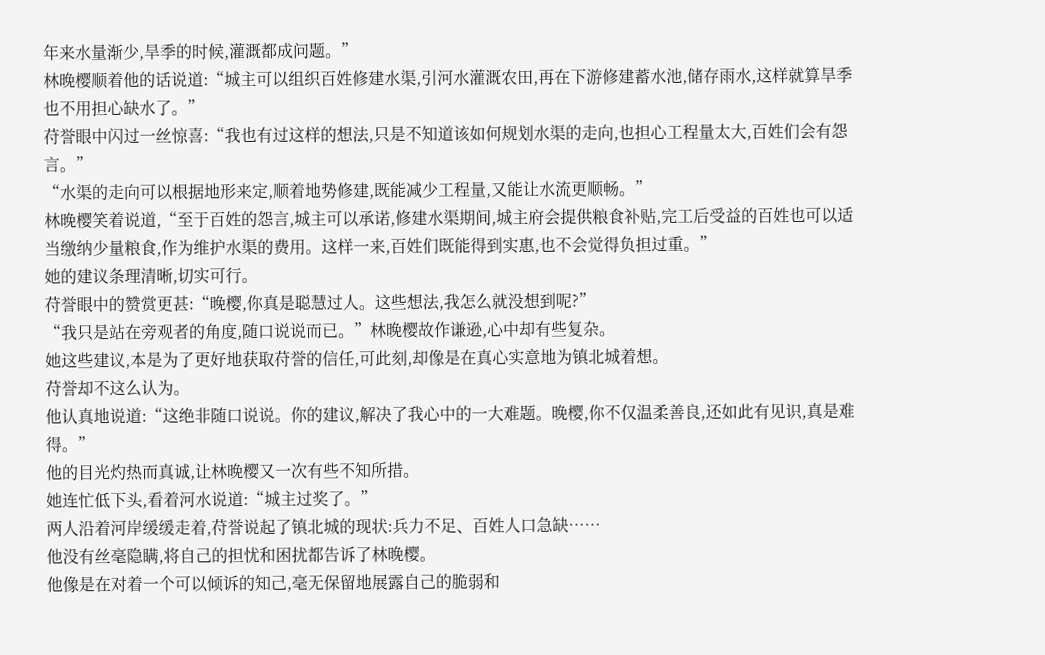年来水量渐少,旱季的时候,灌溉都成问题。”
林晚樱顺着他的话说道:“城主可以组织百姓修建水渠,引河水灌溉农田,再在下游修建蓄水池,储存雨水,这样就算旱季也不用担心缺水了。”
苻誉眼中闪过一丝惊喜:“我也有过这样的想法,只是不知道该如何规划水渠的走向,也担心工程量太大,百姓们会有怨言。”
“水渠的走向可以根据地形来定,顺着地势修建,既能减少工程量,又能让水流更顺畅。”
林晚樱笑着说道,“至于百姓的怨言,城主可以承诺,修建水渠期间,城主府会提供粮食补贴,完工后受益的百姓也可以适当缴纳少量粮食,作为维护水渠的费用。这样一来,百姓们既能得到实惠,也不会觉得负担过重。”
她的建议条理清晰,切实可行。
苻誉眼中的赞赏更甚:“晚樱,你真是聪慧过人。这些想法,我怎么就没想到呢?”
“我只是站在旁观者的角度,随口说说而已。”林晚樱故作谦逊,心中却有些复杂。
她这些建议,本是为了更好地获取苻誉的信任,可此刻,却像是在真心实意地为镇北城着想。
苻誉却不这么认为。
他认真地说道:“这绝非随口说说。你的建议,解决了我心中的一大难题。晚樱,你不仅温柔善良,还如此有见识,真是难得。”
他的目光灼热而真诚,让林晚樱又一次有些不知所措。
她连忙低下头,看着河水说道:“城主过奖了。”
两人沿着河岸缓缓走着,苻誉说起了镇北城的现状:兵力不足、百姓人口急缺……
他没有丝毫隐瞒,将自己的担忧和困扰都告诉了林晚樱。
他像是在对着一个可以倾诉的知己,毫无保留地展露自己的脆弱和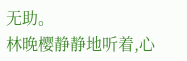无助。
林晚樱静静地听着,心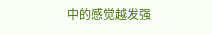中的感觉越发强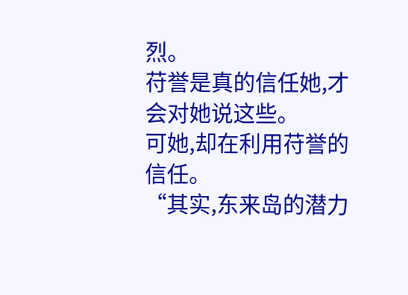烈。
苻誉是真的信任她,才会对她说这些。
可她,却在利用苻誉的信任。
“其实,东来岛的潜力